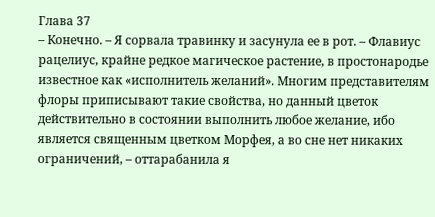Глава 37
– Конечно. – Я сорвала травинку и засунула ее в рот. – Флавиус рацелиус, крайне редкое магическое растение, в простонародье известное как «исполнитель желаний». Многим представителям флоры приписывают такие свойства, но данный цветок действительно в состоянии выполнить любое желание, ибо является священным цветком Морфея, а во сне нет никаких ограничений, – оттарабанила я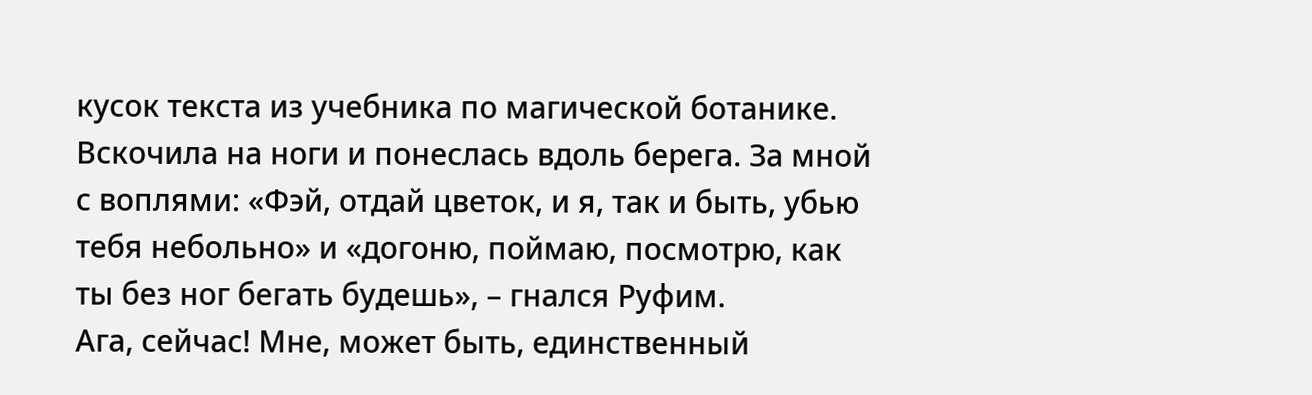кусок текста из учебника по магической ботанике. Вскочила на ноги и понеслась вдоль берега. За мной с воплями: «Фэй, отдай цветок, и я, так и быть, убью тебя небольно» и «догоню, поймаю, посмотрю, как ты без ног бегать будешь», – гнался Руфим.
Ага, сейчас! Мне, может быть, единственный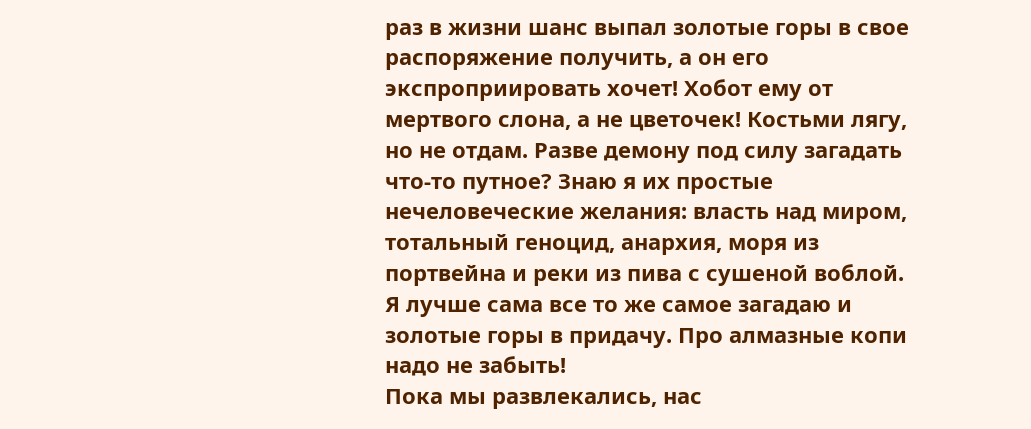раз в жизни шанс выпал золотые горы в свое распоряжение получить, а он его экспроприировать хочет! Хобот ему от мертвого слона, а не цветочек! Костьми лягу, но не отдам. Разве демону под силу загадать что-то путное? Знаю я их простые нечеловеческие желания: власть над миром, тотальный геноцид, анархия, моря из портвейна и реки из пива с сушеной воблой. Я лучше сама все то же самое загадаю и золотые горы в придачу. Про алмазные копи надо не забыть!
Пока мы развлекались, нас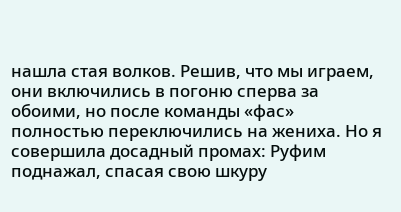нашла стая волков. Решив, что мы играем, они включились в погоню сперва за обоими, но после команды «фас» полностью переключились на жениха. Но я совершила досадный промах: Руфим поднажал, спасая свою шкуру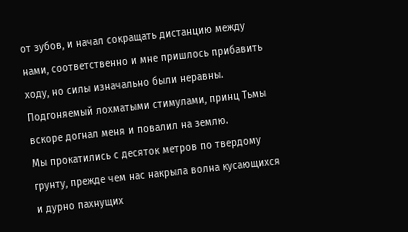от зубов, и начал сокращать дистанцию между нами, соответственно и мне пришлось прибавить ходу, но силы изначально были неравны. Подгоняемый лохматыми стимулами, принц Тьмы вскоре догнал меня и повалил на землю.
Мы прокатились с десяток метров по твердому грунту, прежде чем нас накрыла волна кусающихся и дурно пахнущих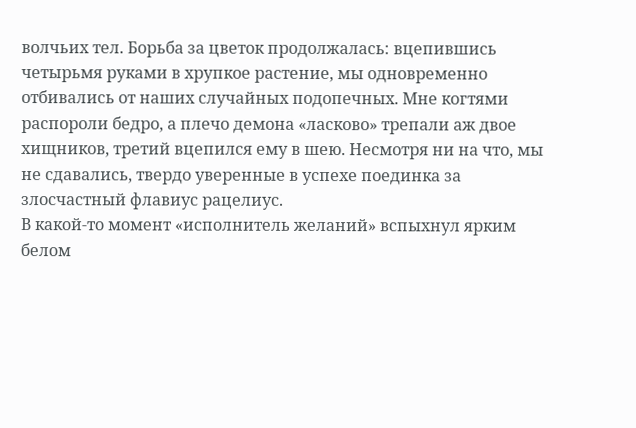волчьих тел. Борьба за цветок продолжалась: вцепившись четырьмя руками в хрупкое растение, мы одновременно отбивались от наших случайных подопечных. Мне когтями распороли бедро, а плечо демона «ласково» трепали аж двое хищников, третий вцепился ему в шею. Несмотря ни на что, мы не сдавались, твердо уверенные в успехе поединка за злосчастный флавиус рацелиус.
В какой-то момент «исполнитель желаний» вспыхнул ярким белом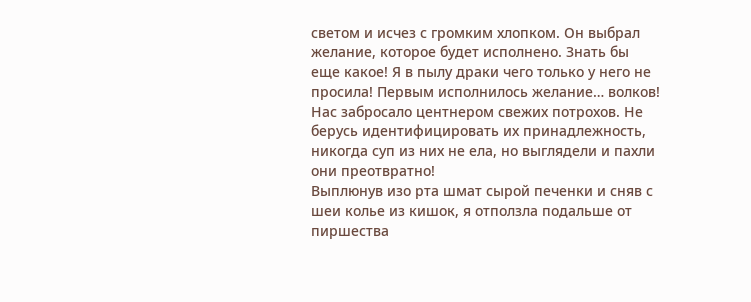светом и исчез с громким хлопком. Он выбрал желание, которое будет исполнено. Знать бы еще какое! Я в пылу драки чего только у него не просила! Первым исполнилось желание… волков! Нас забросало центнером свежих потрохов. Не берусь идентифицировать их принадлежность, никогда суп из них не ела, но выглядели и пахли они преотвратно!
Выплюнув изо рта шмат сырой печенки и сняв с шеи колье из кишок, я отползла подальше от пиршества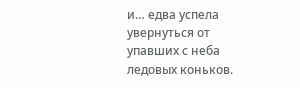и… едва успела увернуться от упавших с неба ледовых коньков.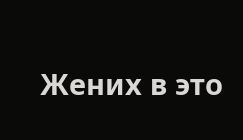Жених в это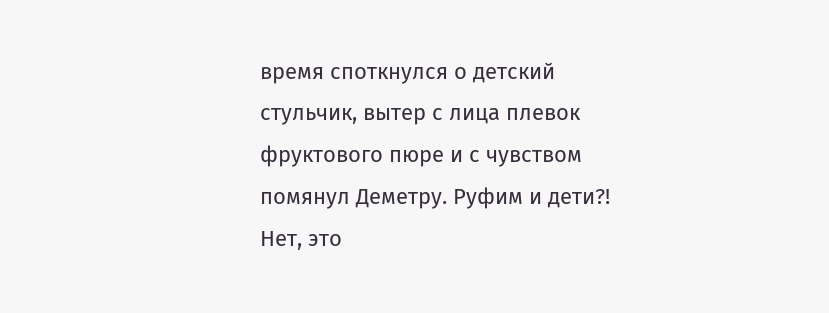время споткнулся о детский стульчик, вытер с лица плевок фруктового пюре и с чувством помянул Деметру. Руфим и дети?! Нет, это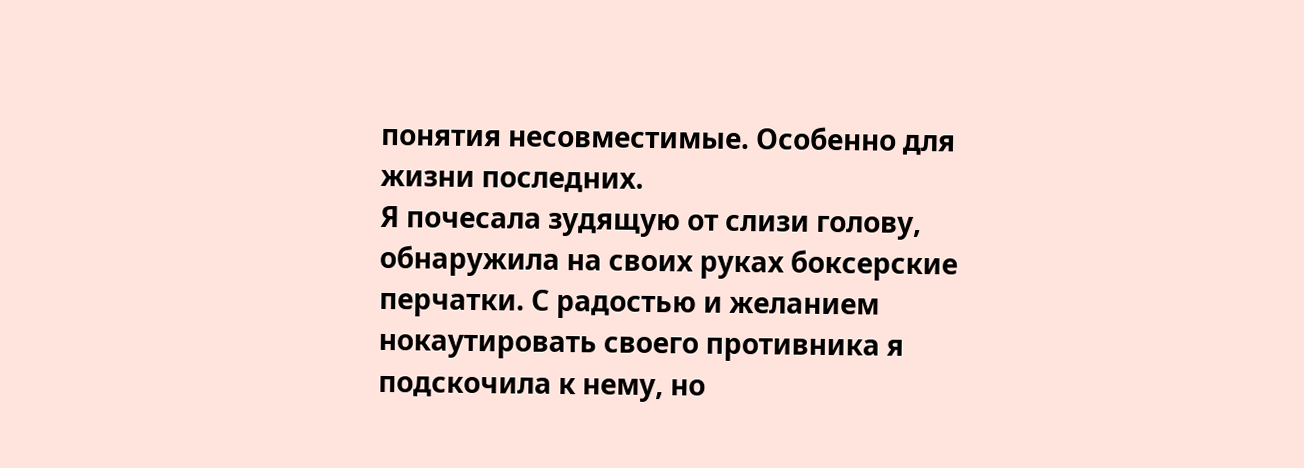понятия несовместимые. Особенно для жизни последних.
Я почесала зудящую от слизи голову, обнаружила на своих руках боксерские перчатки. С радостью и желанием нокаутировать своего противника я подскочила к нему, но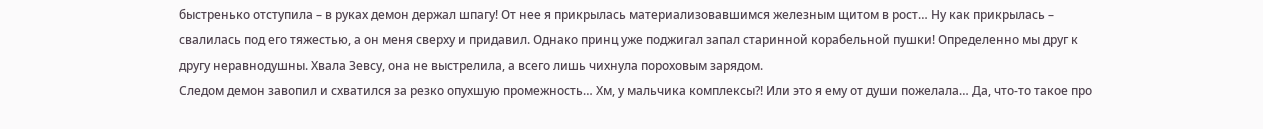быстренько отступила – в руках демон держал шпагу! От нее я прикрылась материализовавшимся железным щитом в рост… Ну как прикрылась – свалилась под его тяжестью, а он меня сверху и придавил. Однако принц уже поджигал запал старинной корабельной пушки! Определенно мы друг к другу неравнодушны. Хвала Зевсу, она не выстрелила, а всего лишь чихнула пороховым зарядом.
Следом демон завопил и схватился за резко опухшую промежность… Хм, у мальчика комплексы?! Или это я ему от души пожелала… Да, что-то такое про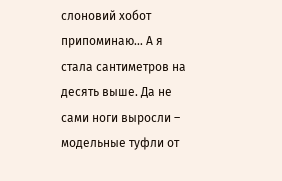слоновий хобот припоминаю… А я стала сантиметров на десять выше. Да не сами ноги выросли – модельные туфли от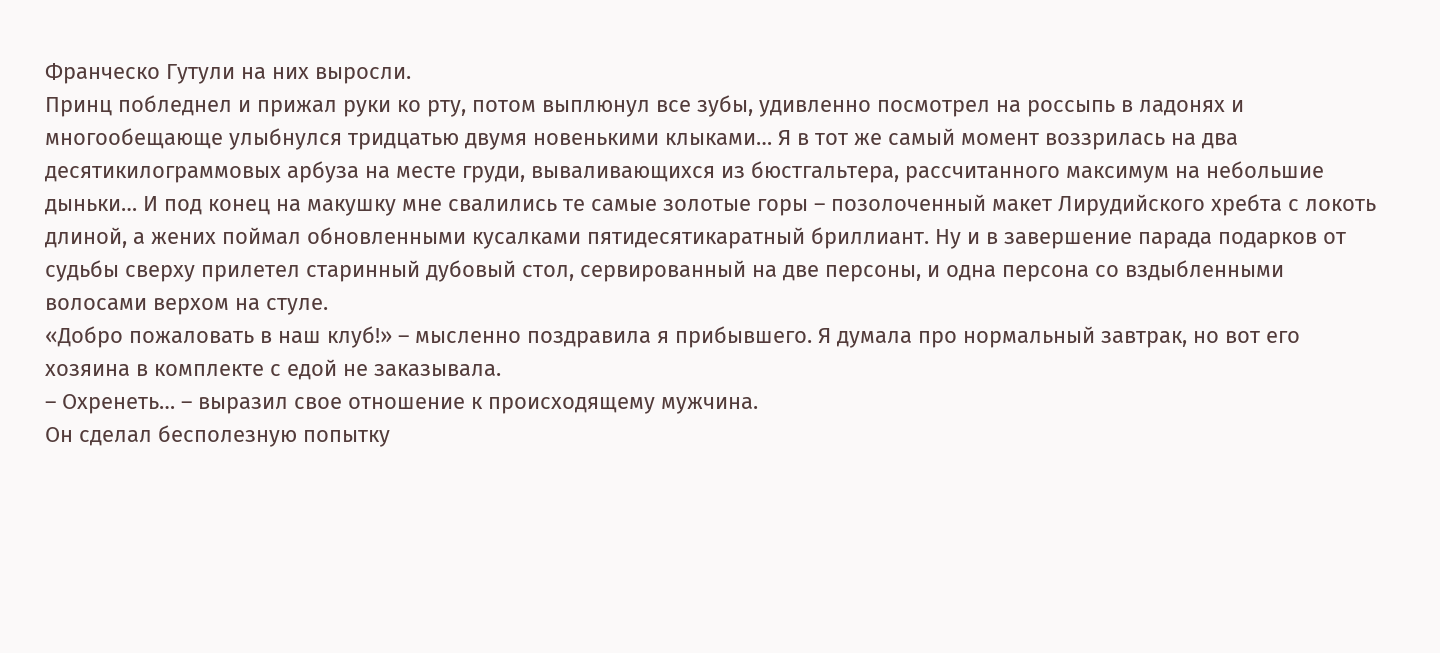Франческо Гутули на них выросли.
Принц побледнел и прижал руки ко рту, потом выплюнул все зубы, удивленно посмотрел на россыпь в ладонях и многообещающе улыбнулся тридцатью двумя новенькими клыками… Я в тот же самый момент воззрилась на два десятикилограммовых арбуза на месте груди, вываливающихся из бюстгальтера, рассчитанного максимум на небольшие дыньки… И под конец на макушку мне свалились те самые золотые горы – позолоченный макет Лирудийского хребта с локоть длиной, а жених поймал обновленными кусалками пятидесятикаратный бриллиант. Ну и в завершение парада подарков от судьбы сверху прилетел старинный дубовый стол, сервированный на две персоны, и одна персона со вздыбленными волосами верхом на стуле.
«Добро пожаловать в наш клуб!» – мысленно поздравила я прибывшего. Я думала про нормальный завтрак, но вот его хозяина в комплекте с едой не заказывала.
– Охренеть… – выразил свое отношение к происходящему мужчина.
Он сделал бесполезную попытку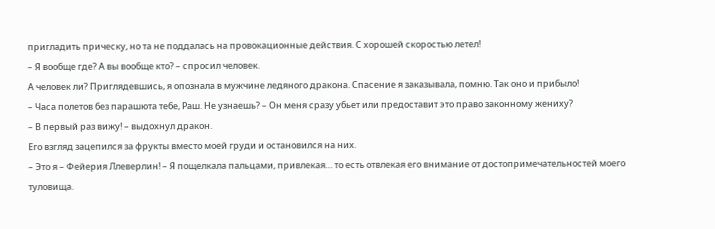пригладить прическу, но та не поддалась на провокационные действия. С хорошей скоростью летел!
– Я вообще где? А вы вообще кто? – спросил человек.
А человек ли? Приглядевшись, я опознала в мужчине ледяного дракона. Спасение я заказывала, помню. Так оно и прибыло!
– Часа полетов без парашюта тебе, Раш. Не узнаешь? – Он меня сразу убьет или предоставит это право законному жениху?
– В первый раз вижу! – выдохнул дракон.
Его взгляд зацепился за фрукты вместо моей груди и остановился на них.
– Это я – Фейерия Ллеверлин! – Я пощелкала пальцами, привлекая… то есть отвлекая его внимание от достопримечательностей моего туловища.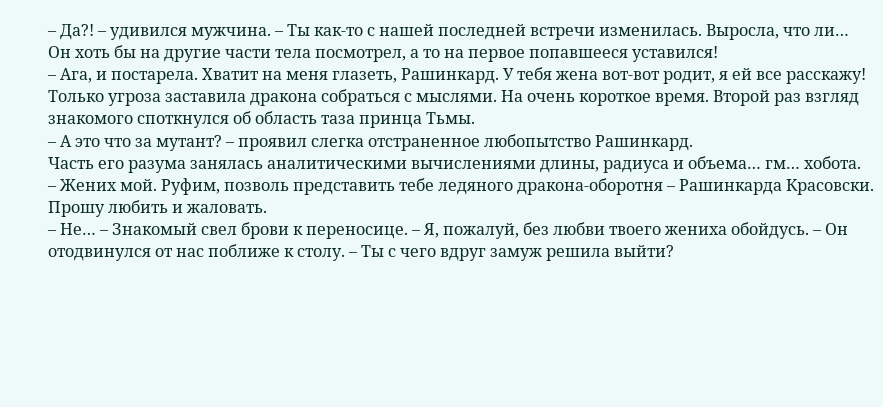– Да?! – удивился мужчина. – Ты как-то с нашей последней встречи изменилась. Выросла, что ли…
Он хоть бы на другие части тела посмотрел, а то на первое попавшееся уставился!
– Ага, и постарела. Хватит на меня глазеть, Рашинкард. У тебя жена вот-вот родит, я ей все расскажу!
Только угроза заставила дракона собраться с мыслями. На очень короткое время. Второй раз взгляд знакомого споткнулся об область таза принца Тьмы.
– А это что за мутант? – проявил слегка отстраненное любопытство Рашинкард.
Часть его разума занялась аналитическими вычислениями длины, радиуса и объема… гм… хобота.
– Жених мой. Руфим, позволь представить тебе ледяного дракона-оборотня – Рашинкарда Красовски. Прошу любить и жаловать.
– Не… – Знакомый свел брови к переносице. – Я, пожалуй, без любви твоего жениха обойдусь. – Он отодвинулся от нас поближе к столу. – Ты с чего вдруг замуж решила выйти?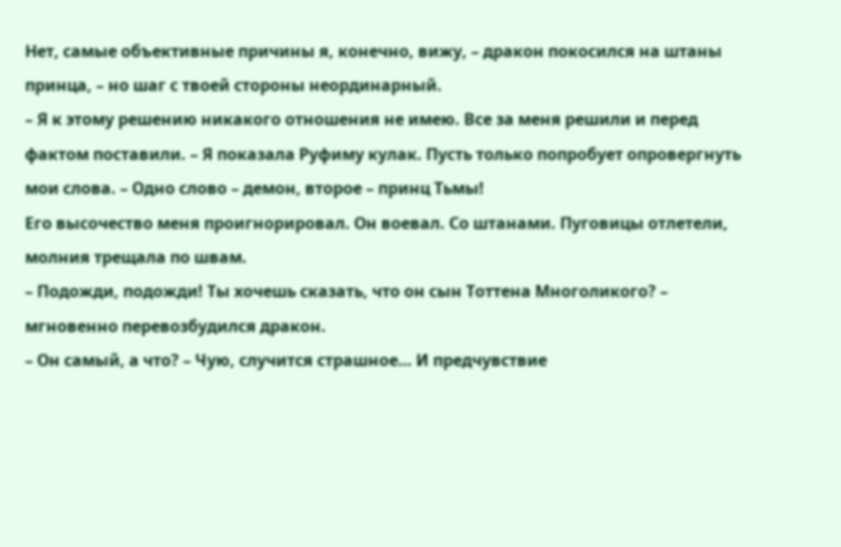Нет, самые объективные причины я, конечно, вижу, – дракон покосился на штаны принца, – но шаг с твоей стороны неординарный.
– Я к этому решению никакого отношения не имею. Все за меня решили и перед фактом поставили. – Я показала Руфиму кулак. Пусть только попробует опровергнуть мои слова. – Одно слово – демон, второе – принц Тьмы!
Его высочество меня проигнорировал. Он воевал. Со штанами. Пуговицы отлетели, молния трещала по швам.
– Подожди, подожди! Ты хочешь сказать, что он сын Тоттена Многоликого? – мгновенно перевозбудился дракон.
– Он самый, а что? – Чую, случится страшное… И предчувствие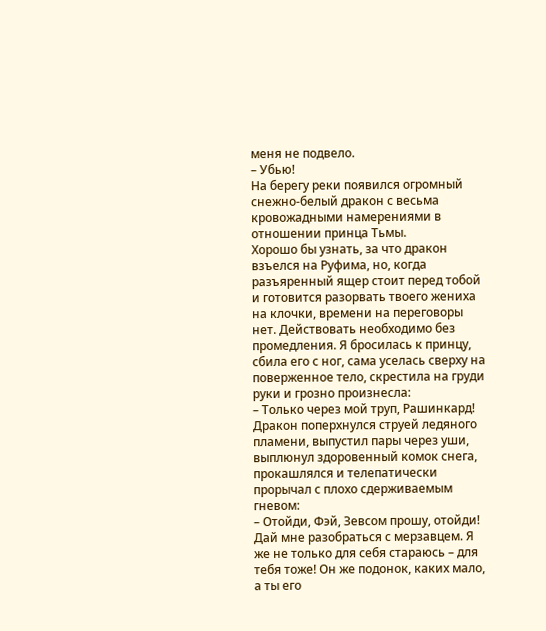меня не подвело.
– Убью!
На берегу реки появился огромный снежно-белый дракон с весьма кровожадными намерениями в отношении принца Тьмы.
Хорошо бы узнать, за что дракон взъелся на Руфима, но, когда разъяренный ящер стоит перед тобой и готовится разорвать твоего жениха на клочки, времени на переговоры нет. Действовать необходимо без промедления. Я бросилась к принцу, сбила его с ног, сама уселась сверху на поверженное тело, скрестила на груди руки и грозно произнесла:
– Только через мой труп, Рашинкард!
Дракон поперхнулся струей ледяного пламени, выпустил пары через уши, выплюнул здоровенный комок снега, прокашлялся и телепатически прорычал с плохо сдерживаемым гневом:
– Отойди, Фэй, Зевсом прошу, отойди! Дай мне разобраться с мерзавцем. Я же не только для себя стараюсь – для тебя тоже! Он же подонок, каких мало, а ты его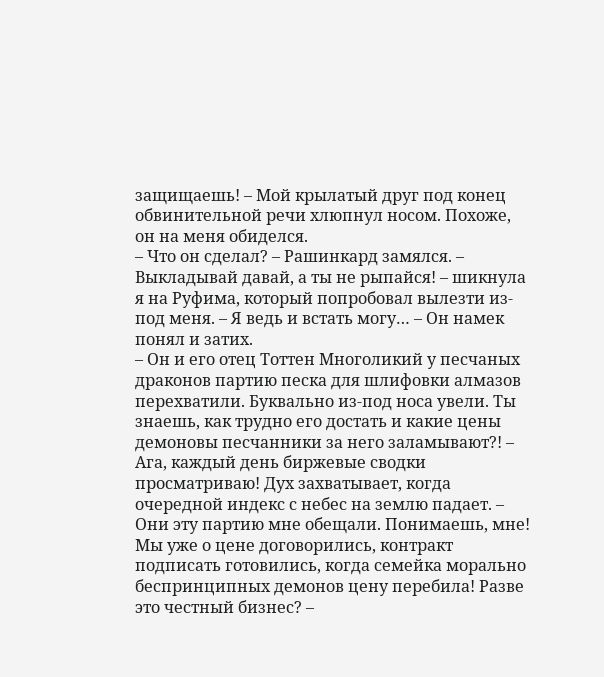защищаешь! – Мой крылатый друг под конец обвинительной речи хлюпнул носом. Похоже, он на меня обиделся.
– Что он сделал? – Рашинкард замялся. – Выкладывай давай, а ты не рыпайся! – шикнула я на Руфима, который попробовал вылезти из-под меня. – Я ведь и встать могу… – Он намек понял и затих.
– Он и его отец Тоттен Многоликий у песчаных драконов партию песка для шлифовки алмазов перехватили. Буквально из-под носа увели. Ты знаешь, как трудно его достать и какие цены демоновы песчанники за него заламывают?! – Ага, каждый день биржевые сводки просматриваю! Дух захватывает, когда очередной индекс с небес на землю падает. – Они эту партию мне обещали. Понимаешь, мне! Мы уже о цене договорились, контракт подписать готовились, когда семейка морально беспринципных демонов цену перебила! Разве это честный бизнес? –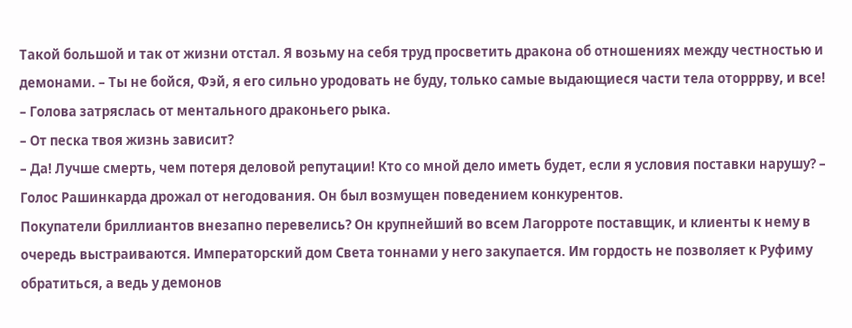Такой большой и так от жизни отстал. Я возьму на себя труд просветить дракона об отношениях между честностью и демонами. – Ты не бойся, Фэй, я его сильно уродовать не буду, только самые выдающиеся части тела оторррву, и все! – Голова затряслась от ментального драконьего рыка.
– От песка твоя жизнь зависит?
– Да! Лучше смерть, чем потеря деловой репутации! Кто со мной дело иметь будет, если я условия поставки нарушу? – Голос Рашинкарда дрожал от негодования. Он был возмущен поведением конкурентов.
Покупатели бриллиантов внезапно перевелись? Он крупнейший во всем Лагорроте поставщик, и клиенты к нему в очередь выстраиваются. Императорский дом Света тоннами у него закупается. Им гордость не позволяет к Руфиму обратиться, а ведь у демонов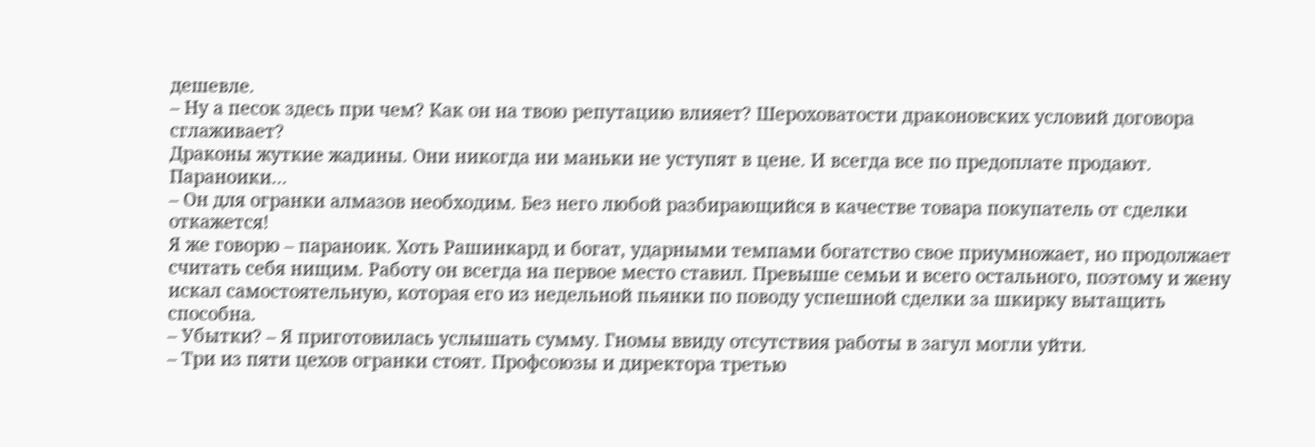дешевле.
– Ну а песок здесь при чем? Как он на твою репутацию влияет? Шероховатости драконовских условий договора сглаживает?
Драконы жуткие жадины. Они никогда ни маньки не уступят в цене. И всегда все по предоплате продают. Параноики…
– Он для огранки алмазов необходим. Без него любой разбирающийся в качестве товара покупатель от сделки откажется!
Я же говорю – параноик. Хоть Рашинкард и богат, ударными темпами богатство свое приумножает, но продолжает считать себя нищим. Работу он всегда на первое место ставил. Превыше семьи и всего остального, поэтому и жену искал самостоятельную, которая его из недельной пьянки по поводу успешной сделки за шкирку вытащить способна.
– Убытки? – Я приготовилась услышать сумму. Гномы ввиду отсутствия работы в загул могли уйти.
– Три из пяти цехов огранки стоят. Профсоюзы и директора третью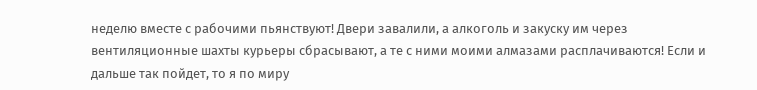неделю вместе с рабочими пьянствуют! Двери завалили, а алкоголь и закуску им через вентиляционные шахты курьеры сбрасывают, а те с ними моими алмазами расплачиваются! Если и дальше так пойдет, то я по миру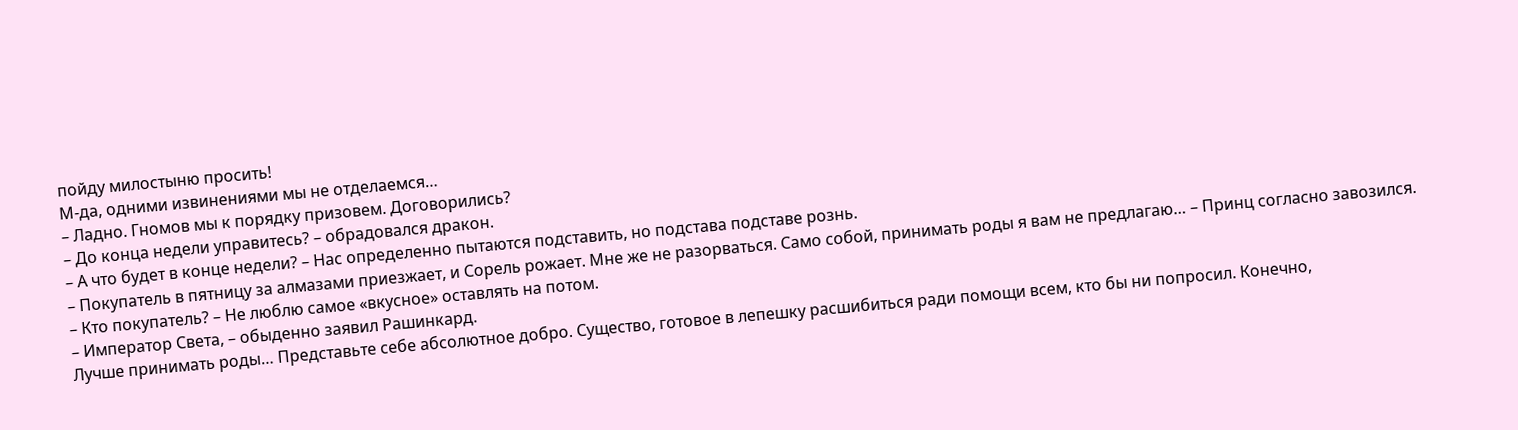пойду милостыню просить!
М-да, одними извинениями мы не отделаемся…
– Ладно. Гномов мы к порядку призовем. Договорились?
– До конца недели управитесь? – обрадовался дракон.
– А что будет в конце недели? – Нас определенно пытаются подставить, но подстава подставе рознь.
– Покупатель в пятницу за алмазами приезжает, и Сорель рожает. Мне же не разорваться. Само собой, принимать роды я вам не предлагаю… – Принц согласно завозился.
– Кто покупатель? – Не люблю самое «вкусное» оставлять на потом.
– Император Света, – обыденно заявил Рашинкард.
Лучше принимать роды… Представьте себе абсолютное добро. Существо, готовое в лепешку расшибиться ради помощи всем, кто бы ни попросил. Конечно,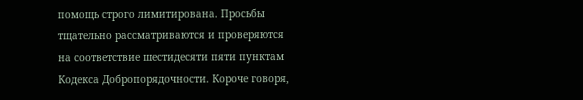помощь строго лимитирована. Просьбы тщательно рассматриваются и проверяются на соответствие шестидесяти пяти пунктам Кодекса Добропорядочности. Короче говоря,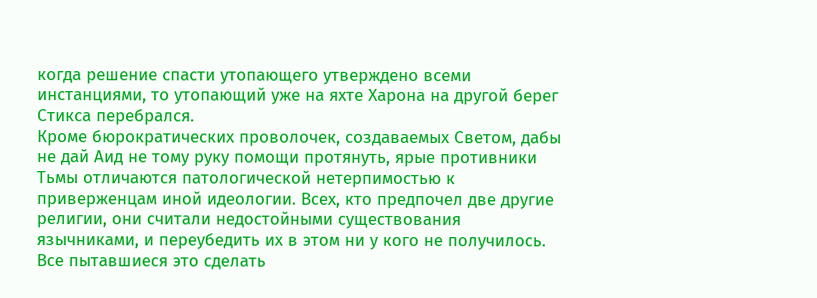когда решение спасти утопающего утверждено всеми инстанциями, то утопающий уже на яхте Харона на другой берег Стикса перебрался.
Кроме бюрократических проволочек, создаваемых Светом, дабы не дай Аид не тому руку помощи протянуть, ярые противники Тьмы отличаются патологической нетерпимостью к приверженцам иной идеологии. Всех, кто предпочел две другие религии, они считали недостойными существования язычниками, и переубедить их в этом ни у кого не получилось. Все пытавшиеся это сделать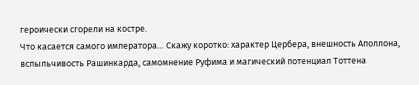героически сгорели на костре.
Что касается самого императора… Скажу коротко: характер Цербера, внешность Аполлона, вспыльчивость Рашинкарда, самомнение Руфима и магический потенциал Тоттена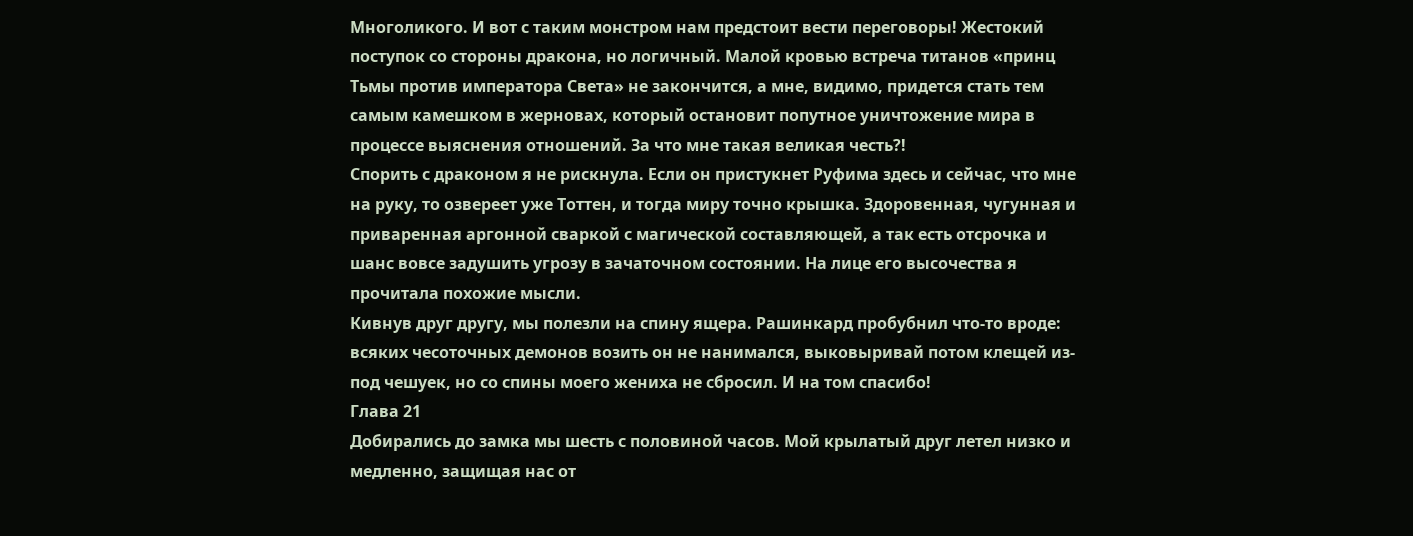Многоликого. И вот с таким монстром нам предстоит вести переговоры! Жестокий поступок со стороны дракона, но логичный. Малой кровью встреча титанов «принц Тьмы против императора Света» не закончится, а мне, видимо, придется стать тем самым камешком в жерновах, который остановит попутное уничтожение мира в процессе выяснения отношений. За что мне такая великая честь?!
Спорить с драконом я не рискнула. Если он пристукнет Руфима здесь и сейчас, что мне на руку, то озвереет уже Тоттен, и тогда миру точно крышка. Здоровенная, чугунная и приваренная аргонной сваркой с магической составляющей, а так есть отсрочка и шанс вовсе задушить угрозу в зачаточном состоянии. На лице его высочества я прочитала похожие мысли.
Кивнув друг другу, мы полезли на спину ящера. Рашинкард пробубнил что-то вроде: всяких чесоточных демонов возить он не нанимался, выковыривай потом клещей из-под чешуек, но со спины моего жениха не сбросил. И на том спасибо!
Глава 21
Добирались до замка мы шесть с половиной часов. Мой крылатый друг летел низко и медленно, защищая нас от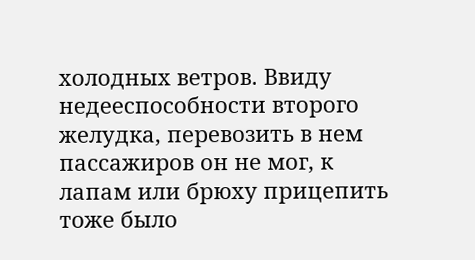холодных ветров. Ввиду недееспособности второго желудка, перевозить в нем пассажиров он не мог, к лапам или брюху прицепить тоже было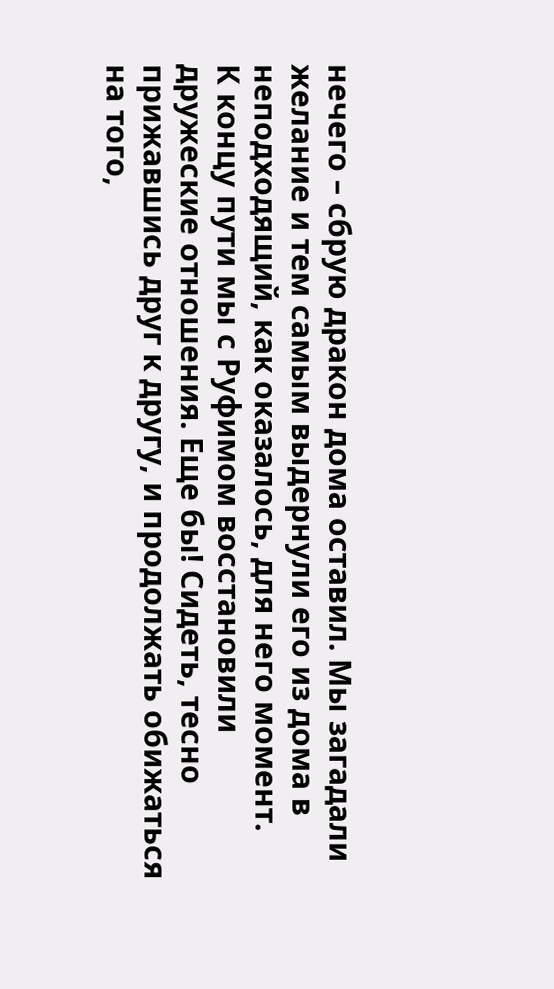нечего – сбрую дракон дома оставил. Мы загадали желание и тем самым выдернули его из дома в неподходящий, как оказалось, для него момент.
К концу пути мы с Руфимом восстановили дружеские отношения. Еще бы! Сидеть, тесно прижавшись друг к другу, и продолжать обижаться на того,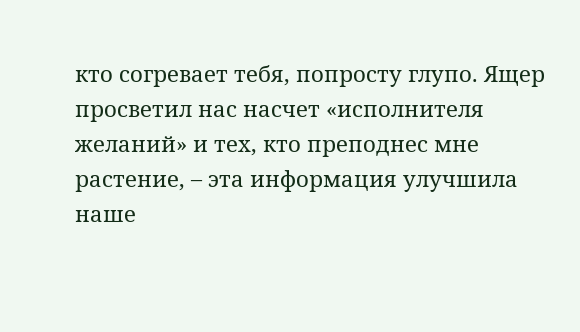кто согревает тебя, попросту глупо. Ящер просветил нас насчет «исполнителя желаний» и тех, кто преподнес мне растение, – эта информация улучшила наше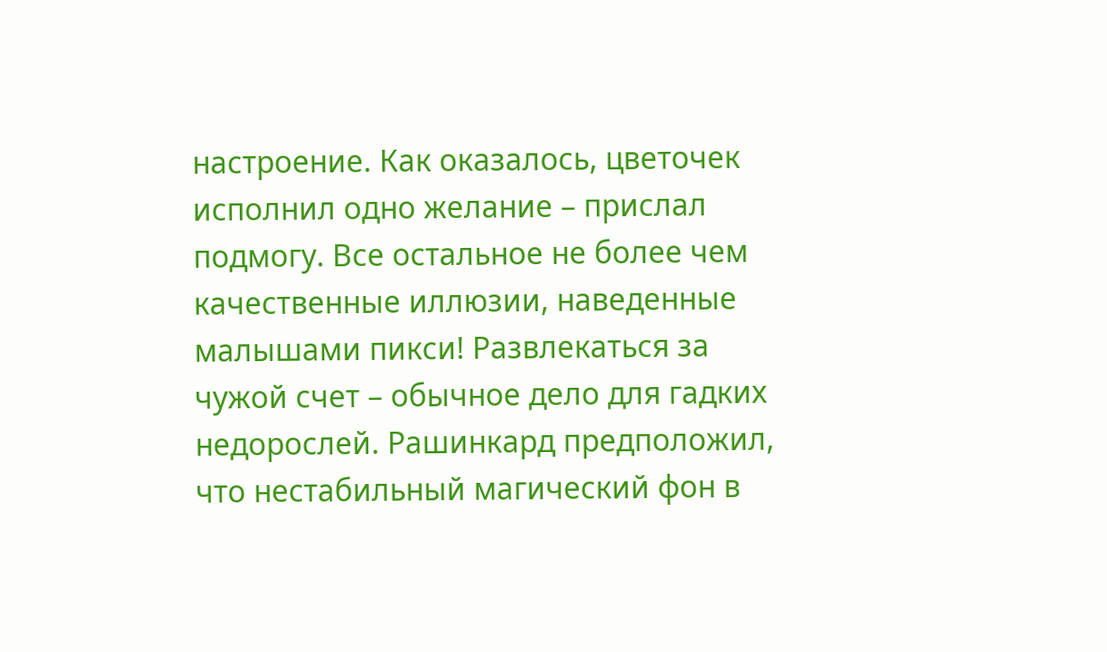настроение. Как оказалось, цветочек исполнил одно желание – прислал подмогу. Все остальное не более чем качественные иллюзии, наведенные малышами пикси! Развлекаться за чужой счет – обычное дело для гадких недорослей. Рашинкард предположил, что нестабильный магический фон в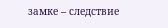замке – следствие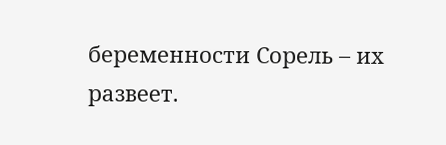беременности Сорель – их развеет.